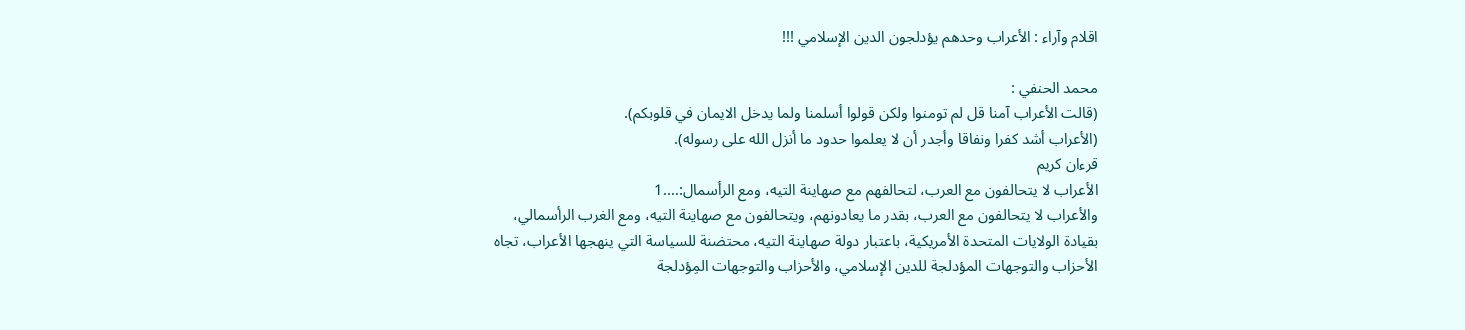اقلام وآراء : الأعراب وحدهم يؤدلجون الدين الإسلامي !!!

محمد الحنفي :
(قالت الأعراب آمنا قل لم تومنوا ولكن قولوا أسلمنا ولما يدخل الايمان في قلوبكم).
(الأعراب أشد كفرا ونفاقا وأجدر أن لا يعلموا حدود ما أنزل الله على رسوله).
قرءان كريم
الأعراب لا يتحالفون مع العرب، لتحالفهم مع صهاينة التيه، ومع الرأسمال:….1
والأعراب لا يتحالفون مع العرب، بقدر ما يعادونهم، ويتحالفون مع صهاينة التيه، ومع الغرب الرأسمالي، بقيادة الولايات المتحدة الأمريكية، باعتبار دولة صهاينة التيه، محتضنة للسياسة التي ينهجها الأعراب، تجاه الأحزاب والتوجهات المؤدلجة للدين الإسلامي، والأحزاب والتوجهات المِؤدلجة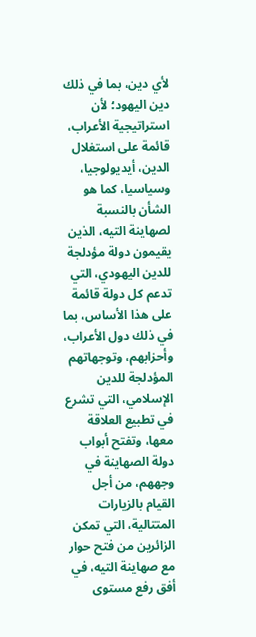لأي دين، بما في ذلك دين اليهود؛ لأن استراتيجية الأعراب، قائمة على استغلال الدين، أيديولوجيا، وسياسيا، كما هو الشأن بالنسبة لصهاينة التيه، الذين يقيمون دولة مؤدلجة للدين اليهودي، التي تدعم كل دولة قائمة على هذا الأساس، بما في ذلك دول الأعراب، وأحزابهم، وتوجهاتهم المؤدلجة للدين الإسلامي، التي تشرع في تطبيع العلاقة معها، وتفتح أبواب دولة الصهاينة في وجههم، من أجل القيام بالزيارات المتتالية، التي تمكن الزائرين من فتح حوار مع صهاينة التيه، في أفق رفع مستوى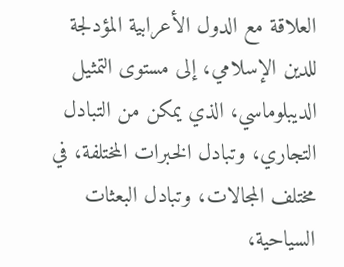العلاقة مع الدول الأعرابية المؤدلجة للدين الإسلامي، إلى مستوى التمثيل الديبلوماسي، الذي يمكن من التبادل التجاري، وتبادل الخبرات المختلفة، في مختلف المجالات، وتبادل البعثات السياحية،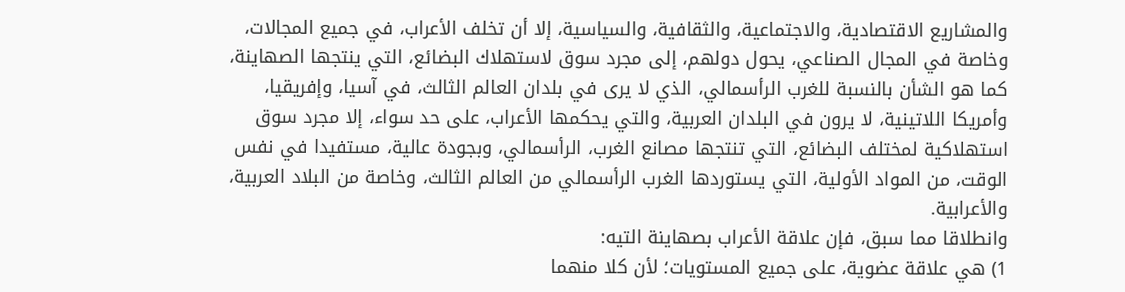والمشاريع الاقتصادية، والاجتماعية، والثقافية، والسياسية، إلا أن تخلف الأعراب، في جميع المجالات، وخاصة في المجال الصناعي، يحول دولهم، إلى مجرد سوق لاستهلاك البضائع، التي ينتجها الصهاينة، كما هو الشأن بالنسبة للغرب الرأسمالي، الذي لا يرى في بلدان العالم الثالث، في آسيا، وإفريقيا، وأمريكا اللاتينية، لا يرون في البلدان العربية، والتي يحكمها الأعراب، على حد سواء، إلا مجرد سوق استهلاكية لمختلف البضائع، التي تنتجها مصانع الغرب، الرأسمالي، وبجودة عالية، مستفيدا في نفس الوقت، من المواد الأولية، التي يستوردها الغرب الرأسمالي من العالم الثالث، وخاصة من البلاد العربية، والأعرابية.
وانطلاقا مما سبق، فإن علاقة الأعراب بصهاينة التيه:
1) هي علاقة عضوية، على جميع المستويات؛ لأن كلا منهما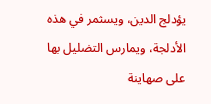يؤدلج الدين، ويسثمر في هذه الأدلجة، ويمارس التضليل بها على صهاينة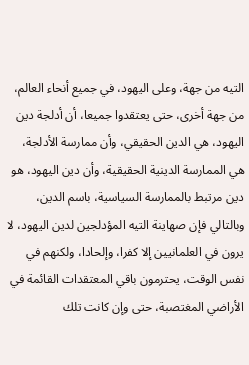التيه من جهة، وعلى اليهود، في جميع أنحاء العالم، من جهة أخرى، حتى يعتقدوا جميعا، أن أدلجة دين اليهود، هي الدين الحقيقي، وأن ممارسة الأدلجة، هي الممارسة الدينية الحقيقية، وأن دين اليهود، هو دين مرتبط بالممارسة السياسية، باسم الدين، وبالتالي فإن صهاينة التيه المؤدلجين لدين اليهود، لا يرون في العلمانيين إلا كفرا، وإلحادا، ولكنهم في نفس الوقت، يحترمون باقي المعتقدات القائمة في الأراضي المغتصبة، حتى وإن كانت تلك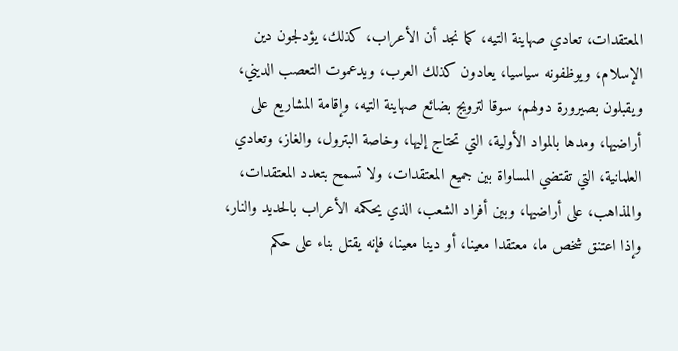المعتقدات، تعادي صهاينة التيه، كما نجد أن الأعراب، كذلك، يؤدلجون دين الإسلام، ويوظفونه سياسيا، يعادون كذلك العرب، ويدعموت التعصب الديني، ويقبلون بصيرورة دولهم، سوقا لترويج بضائع صهاينة التيه، وإقامة المشاريع على أراضيها، ومدها بالمواد الأولية، التي تحتاج إليها، وخاصة البترول، والغاز، وتعادي العلمانية، التي تقتضي المساواة بين جميع المعتقدات، ولا تسمح بتعدد المعتقدات، والمذاهب، على أراضيها، وبين أفراد الشعب، الذي يحكمه الأعراب بالحديد والنار، وإذا اعتنق شخص ما، معتقدا معينا، أو دينا معينا، فإنه يقتل بناء على حكم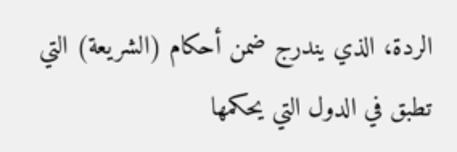الردة، الذي يندرج ضمن أحكام (الشريعة) التي تطبق في الدول التي يحكمها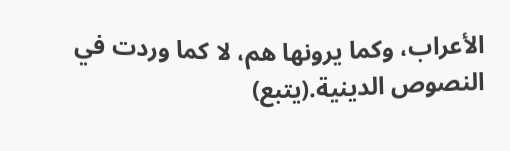الأعراب، وكما يرونها هم، لا كما وردت في النصوص الدينية.(يتبع)